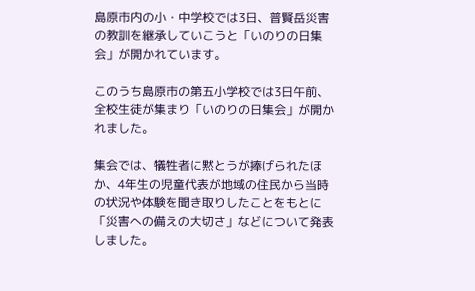島原市内の小・中学校では3日、普賢岳災害の教訓を継承していこうと「いのりの日集会」が開かれています。

このうち島原市の第五小学校では3日午前、全校生徒が集まり「いのりの日集会」が開かれました。

集会では、犠牲者に黙とうが捧げられたほか、4年生の児童代表が地域の住民から当時の状況や体験を聞き取りしたことをもとに「災害への備えの大切さ」などについて発表しました。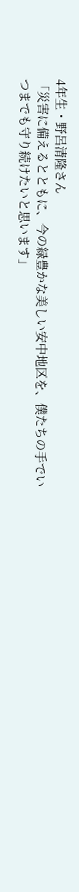4年生・野呂清隆さん
「災害に備えるとともに、今の緑豊かな美しい安中地区を、僕たちの手でいつまでも守り続けたいと思います」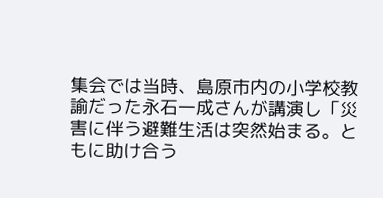集会では当時、島原市内の小学校教諭だった永石一成さんが講演し「災害に伴う避難生活は突然始まる。ともに助け合う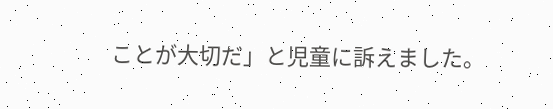ことが大切だ」と児童に訴えました。